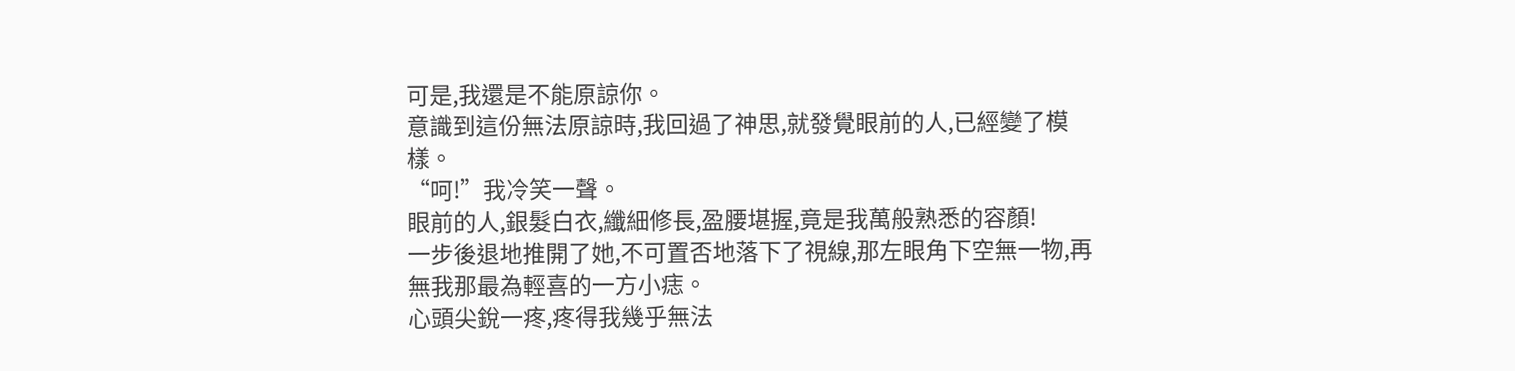可是,我還是不能原諒你。
意識到這份無法原諒時,我回過了神思,就發覺眼前的人,已經變了模樣。
“呵!”我冷笑一聲。
眼前的人,銀髮白衣,纖細修長,盈腰堪握,竟是我萬般熟悉的容顏!
一步後退地推開了她,不可置否地落下了視線,那左眼角下空無一物,再無我那最為輕喜的一方小痣。
心頭尖銳一疼,疼得我幾乎無法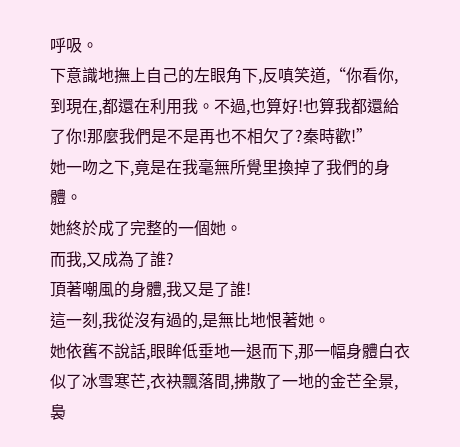呼吸。
下意識地撫上自己的左眼角下,反嗔笑道,“你看你,到現在,都還在利用我。不過,也算好!也算我都還給了你!那麼我們是不是再也不相欠了?秦時歡!”
她一吻之下,竟是在我毫無所覺里換掉了我們的身體。
她終於成了完整的一個她。
而我,又成為了誰?
頂著嘲風的身體,我又是了誰!
這一刻,我從沒有過的,是無比地恨著她。
她依舊不說話,眼眸低垂地一退而下,那一幅身體白衣似了冰雪寒芒,衣袂飄落間,拂散了一地的金芒全景,裊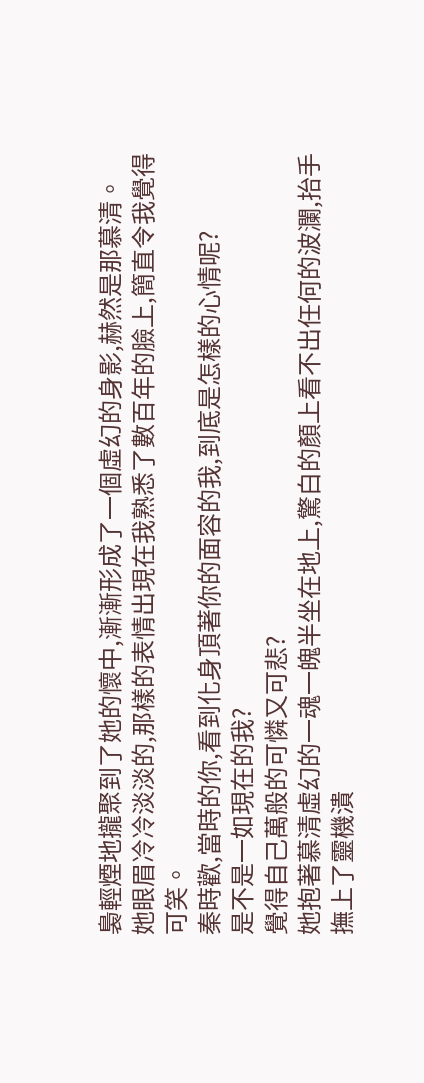裊輕煙地攏聚到了她的懷中,漸漸形成了一個虛幻的身影,赫然是那慕清。
她眼眉冷冷淡淡的,那樣的表情出現在我熟悉了數百年的臉上,簡直令我覺得可笑。
秦時歡,當時的你,看到化身頂著你的面容的我,到底是怎樣的心情呢?
是不是一如現在的我?
覺得自己萬般的可憐又可悲?
她抱著慕清虛幻的一魂一魄半坐在地上,驚白的顏上看不出任何的波瀾,抬手撫上了靈機潰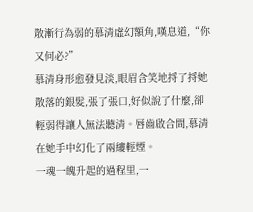散漸行為弱的慕清虛幻額角,嘆息道,“你又何必?”
慕清身形愈發見淡,眼眉含笑地捋了捋她散落的銀髮,張了張口,好似說了什麼,卻輕弱得讓人無法聽清。唇齒啟合間,慕清在她手中幻化了兩縷輕煙。
一魂一魄升起的過程里,一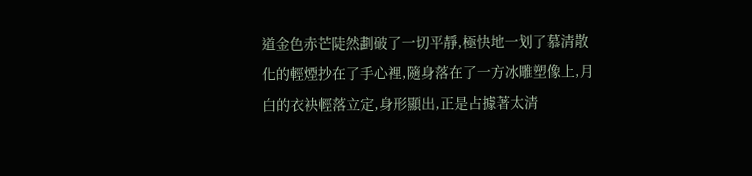道金色赤芒陡然劃破了一切平靜,極快地一划了慕清散化的輕煙抄在了手心裡,隨身落在了一方冰雕塑像上,月白的衣袂輕落立定,身形顯出,正是占據著太清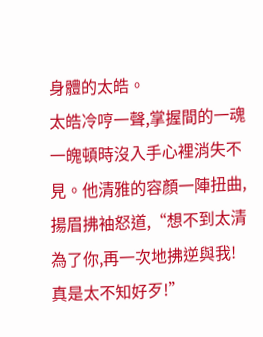身體的太皓。
太皓冷哼一聲,掌握間的一魂一魄頓時沒入手心裡消失不見。他清雅的容顏一陣扭曲,揚眉拂袖怒道,“想不到太清為了你,再一次地拂逆與我!真是太不知好歹!”